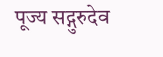पूज्य सद्गुरुदेव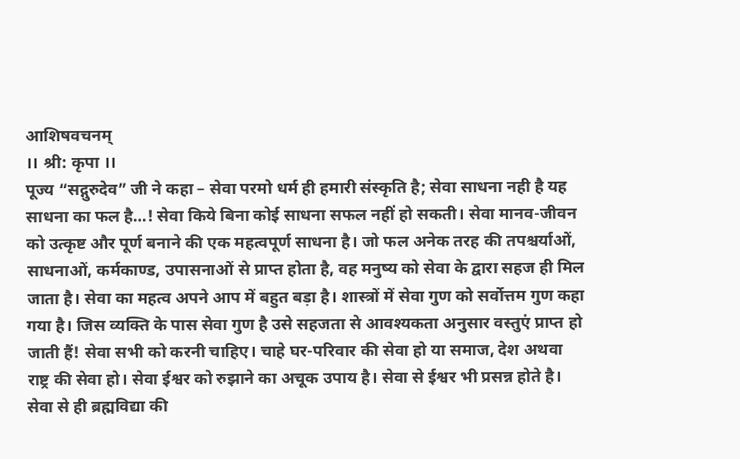आशिषवचनम्
।। श्री: कृपा ।।
पूज्य “सद्गुरुदेव” जी ने कहा – सेवा परमो धर्म ही हमारी संस्कृति है; सेवा साधना नही है यह साधना का फल है…! सेवा किये बिना कोई साधना सफल नहीं हो सकती। सेवा मानव-जीवन को उत्कृष्ट और पूर्ण बनाने की एक महत्वपूर्ण साधना है। जो फल अनेक तरह की तपश्चर्याओं, साधनाओं, कर्मकाण्ड, उपासनाओं से प्राप्त होता है, वह मनुष्य को सेवा के द्वारा सहज ही मिल जाता है। सेवा का महत्व अपने आप में बहुत बड़ा है। शास्त्रों में सेवा गुण को सर्वोत्तम गुण कहा गया है। जिस व्यक्ति के पास सेवा गुण है उसे सहजता से आवश्यकता अनुसार वस्तुएं प्राप्त हो जाती हैं! सेवा सभी को करनी चाहिए। चाहे घर-परिवार की सेवा हो या समाज, देश अथवा राष्ट्र की सेवा हो। सेवा ईश्वर को रुझाने का अचूक उपाय है। सेवा से ईश्वर भी प्रसन्न होते है। सेवा से ही ब्रह्मविद्या की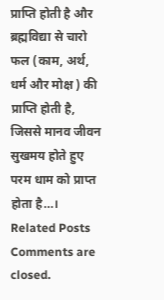प्राप्ति होती है और ब्रह्मविद्या से चारो फल (काम, अर्थ, धर्म और मोक्ष ) की प्राप्ति होती है, जिससे मानव जीवन सुखमय होते हुए परम धाम को प्राप्त होता है…।
Related Posts
Comments are closed.